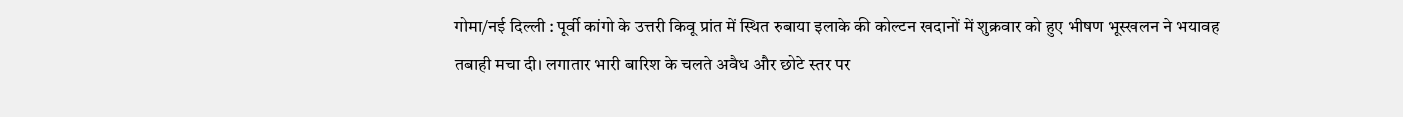गोमा/नई दिल्ली : पूर्वी कांगो के उत्तरी किवू प्रांत में स्थित रुबाया इलाके की कोल्टन खदानों में शुक्रवार को हुए भीषण भूस्खलन ने भयावह तबाही मचा दी। लगातार भारी बारिश के चलते अवैध और छोटे स्तर पर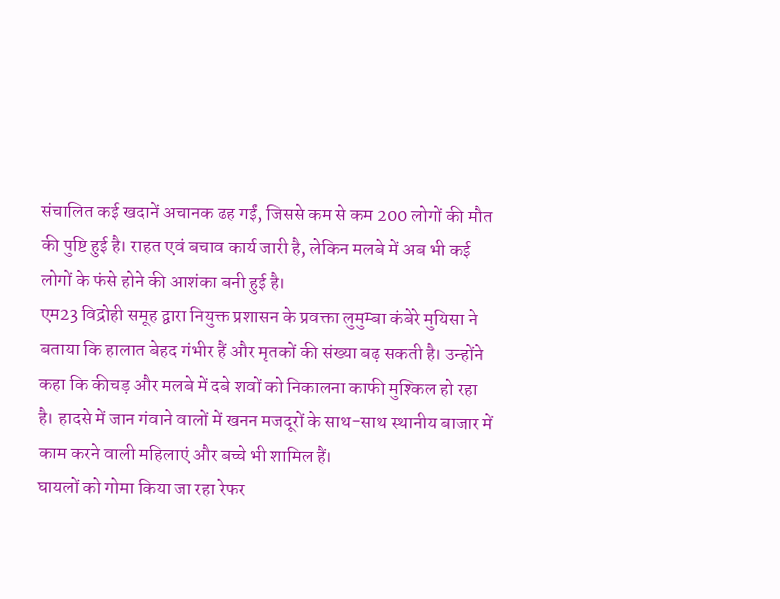संचालित कई खदानें अचानक ढह गईं, जिससे कम से कम 200 लोगों की मौत की पुष्टि हुई है। राहत एवं बचाव कार्य जारी है, लेकिन मलबे में अब भी कई लोगों के फंसे होने की आशंका बनी हुई है।
एम23 विद्रोही समूह द्वारा नियुक्त प्रशासन के प्रवक्ता लुमुम्बा कंबेरे मुयिसा ने बताया कि हालात बेहद गंभीर हैं और मृतकों की संख्या बढ़ सकती है। उन्होंने कहा कि कीचड़ और मलबे में दबे शवों को निकालना काफी मुश्किल हो रहा है। हादसे में जान गंवाने वालों में खनन मजदूरों के साथ-साथ स्थानीय बाजार में काम करने वाली महिलाएं और बच्चे भी शामिल हैं।
घायलों को गोमा किया जा रहा रेफर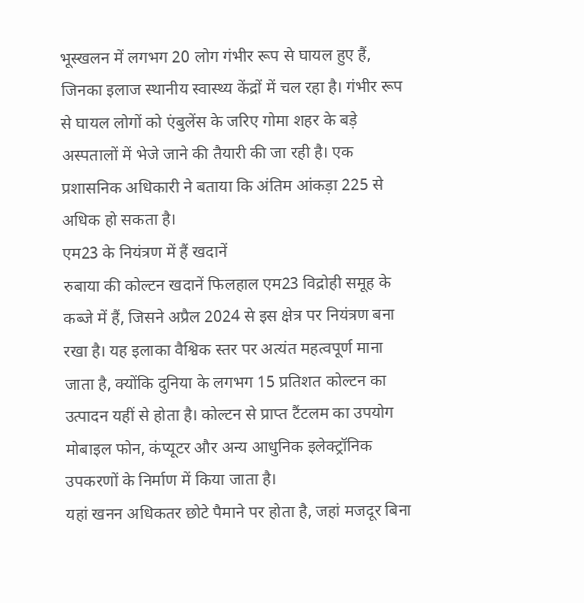भूस्खलन में लगभग 20 लोग गंभीर रूप से घायल हुए हैं, जिनका इलाज स्थानीय स्वास्थ्य केंद्रों में चल रहा है। गंभीर रूप से घायल लोगों को एंबुलेंस के जरिए गोमा शहर के बड़े अस्पतालों में भेजे जाने की तैयारी की जा रही है। एक प्रशासनिक अधिकारी ने बताया कि अंतिम आंकड़ा 225 से अधिक हो सकता है।
एम23 के नियंत्रण में हैं खदानें
रुबाया की कोल्टन खदानें फिलहाल एम23 विद्रोही समूह के कब्जे में हैं, जिसने अप्रैल 2024 से इस क्षेत्र पर नियंत्रण बना रखा है। यह इलाका वैश्विक स्तर पर अत्यंत महत्वपूर्ण माना जाता है, क्योंकि दुनिया के लगभग 15 प्रतिशत कोल्टन का उत्पादन यहीं से होता है। कोल्टन से प्राप्त टैंटलम का उपयोग मोबाइल फोन, कंप्यूटर और अन्य आधुनिक इलेक्ट्रॉनिक उपकरणों के निर्माण में किया जाता है।
यहां खनन अधिकतर छोटे पैमाने पर होता है, जहां मजदूर बिना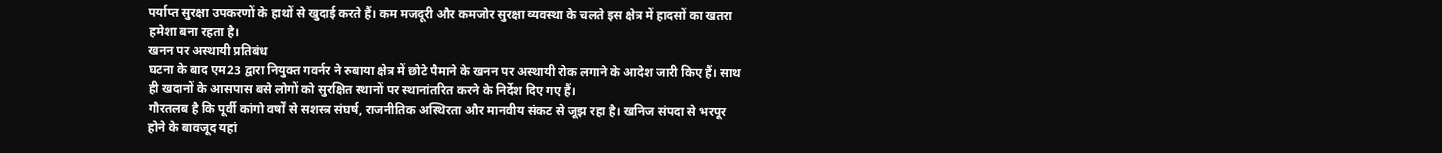पर्याप्त सुरक्षा उपकरणों के हाथों से खुदाई करते हैं। कम मजदूरी और कमजोर सुरक्षा व्यवस्था के चलते इस क्षेत्र में हादसों का खतरा हमेशा बना रहता है।
खनन पर अस्थायी प्रतिबंध
घटना के बाद एम23 द्वारा नियुक्त गवर्नर ने रुबाया क्षेत्र में छोटे पैमाने के खनन पर अस्थायी रोक लगाने के आदेश जारी किए हैं। साथ ही खदानों के आसपास बसे लोगों को सुरक्षित स्थानों पर स्थानांतरित करने के निर्देश दिए गए हैं।
गौरतलब है कि पूर्वी कांगो वर्षों से सशस्त्र संघर्ष, राजनीतिक अस्थिरता और मानवीय संकट से जूझ रहा है। खनिज संपदा से भरपूर होने के बावजूद यहां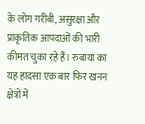के लोग गरीबी, असुरक्षा और प्राकृतिक आपदाओं की भारी कीमत चुका रहे हैं। रुबाया का यह हादसा एक बार फिर खनन क्षेत्रों में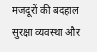मजदूरों की बदहाल सुरक्षा व्यवस्था और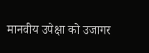मानवीय उपेक्षा को उजागर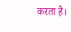करता है।